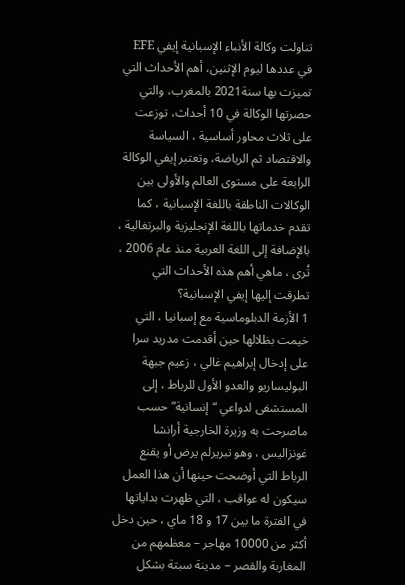تناولت وكالة الأنباء الإسبانية إيفي EFE في عددها ليوم الإثنين، أهم الأحداث التي تميزت بها سنة2021 بالمغرب، والتي حصرتها الوكالة في 10 أحداث، توزعت على ثلاث محاور أساسية ، السياسة والاقتصاد ثم الرياضة، وتعتبر إيفي الوكالة الرابعة على مستوى العالم والأولى بين الوكالات الناطقة باللغة الإسبانية ، كما تقدم خدماتها باللغة الإنجليزية والبرتغالية ، بالإضافة إلى اللغة العربية منذ عام 2006 ، تُرى ، ماهي أهم هذه الأحداث التي تطرقت إليها إيفي الإسبانية؟
1 الأزمة الدبلوماسية مع إسبانيا ، التي خيمت بظلالها حين أقدمت مدريد سرا على إدخال إبراهيم غالي ، زعيم جبهة البوليساريو والعدو الأول للرباط ، إلى المستشفى لدواعي “إنسانية” حسب ماصرحت به وزيرة الخارجية أرانشا غونزاليس ، وهو تبريرلم يرض أو يقنع الرباط التي أوضحت حينها أن هذا العمل سيكون له عواقب ، التي ظهرت بداياتها في الفترة ما بين 17 و 18 ماي ، حين دخل أكثر من 10000 مهاجر – معظمهم من المغاربة والقصر – مدينة سبتة بشكل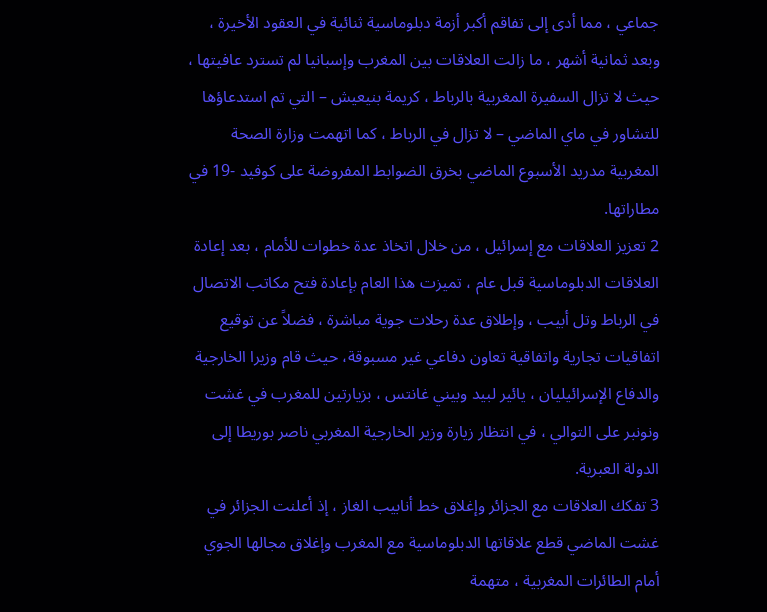جماعي ، مما أدى إلى تفاقم أكبر أزمة دبلوماسية ثنائية في العقود الأخيرة ، وبعد ثمانية أشهر ، ما زالت العلاقات بين المغرب وإسبانيا لم تسترد عافيتها ، حيث لا تزال السفيرة المغربية بالرباط ، كريمة بنيعيش – التي تم استدعاؤها للتشاور في ماي الماضي – لا تزال في الرباط ، كما اتهمت وزارة الصحة المغربية مدريد الأسبوع الماضي بخرق الضوابط المفروضة على كوفيد -19 في مطاراتها.
2 تعزيز العلاقات مع إسرائيل ، من خلال اتخاذ عدة خطوات للأمام ، بعد إعادة العلاقات الدبلوماسية قبل عام ، تميزت هذا العام بإعادة فتح مكاتب الاتصال في الرباط وتل أبيب ، وإطلاق عدة رحلات جوية مباشرة ، فضلاً عن توقيع اتفاقيات تجارية واتفاقية تعاون دفاعي غير مسبوقة، حيث قام وزيرا الخارجية والدفاع الإسرائيليان ، يائير لبيد وبيني غانتس ، بزيارتين للمغرب في غشت ونونبر على التوالي ، في انتظار زيارة وزير الخارجية المغربي ناصر بوريطا إلى الدولة العبرية.
3 تفكك العلاقات مع الجزائر وإغلاق خط أنابيب الغاز ، إذ أعلنت الجزائر في غشت الماضي قطع علاقاتها الدبلوماسية مع المغرب وإغلاق مجالها الجوي أمام الطائرات المغربية ، متهمة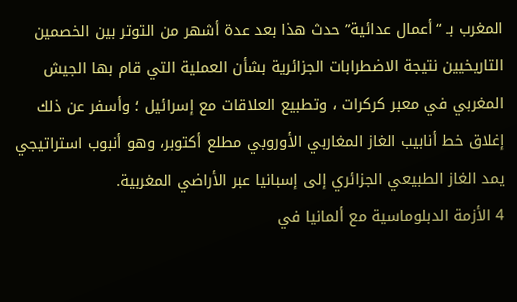المغرب بـ “أعمال عدائية” حدث هذا بعد عدة أشهر من التوتر بين الخصمين التاريخيين نتيجة الاضطرابات الجزائرية بشأن العملية التي قام بها الجيش المغربي في معبر كركرات ، وتطبيع العلاقات مع إسرائيل ؛ وأسفر عن ذلك إغلاق خط أنابيب الغاز المغاربي الأوروبي مطلع أكتوبر، وهو أنبوب استراتيجي يمد الغاز الطبيعي الجزائري إلى إسبانيا عبر الأراضي المغربية.
4 الأزمة الدبلوماسية مع ألمانيا في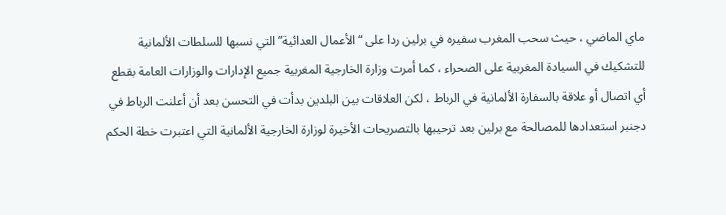ماي الماضي ، حيث سحب المغرب سفيره في برلين ردا على “الأعمال العدائية” التي نسبها للسلطات الألمانية للتشكيك في السيادة المغربية على الصحراء ، كما أمرت وزارة الخارجية المغربية جميع الإدارات والوزارات العامة بقطع أي اتصال أو علاقة بالسفارة الألمانية في الرباط ، لكن العلاقات بين البلدين بدأت في التحسن بعد أن أعلنت الرباط في دجنبر استعدادها للمصالحة مع برلين بعد ترحيبها بالتصريحات الأخيرة لوزارة الخارجية الألمانية التي اعتبرت خطة الحكم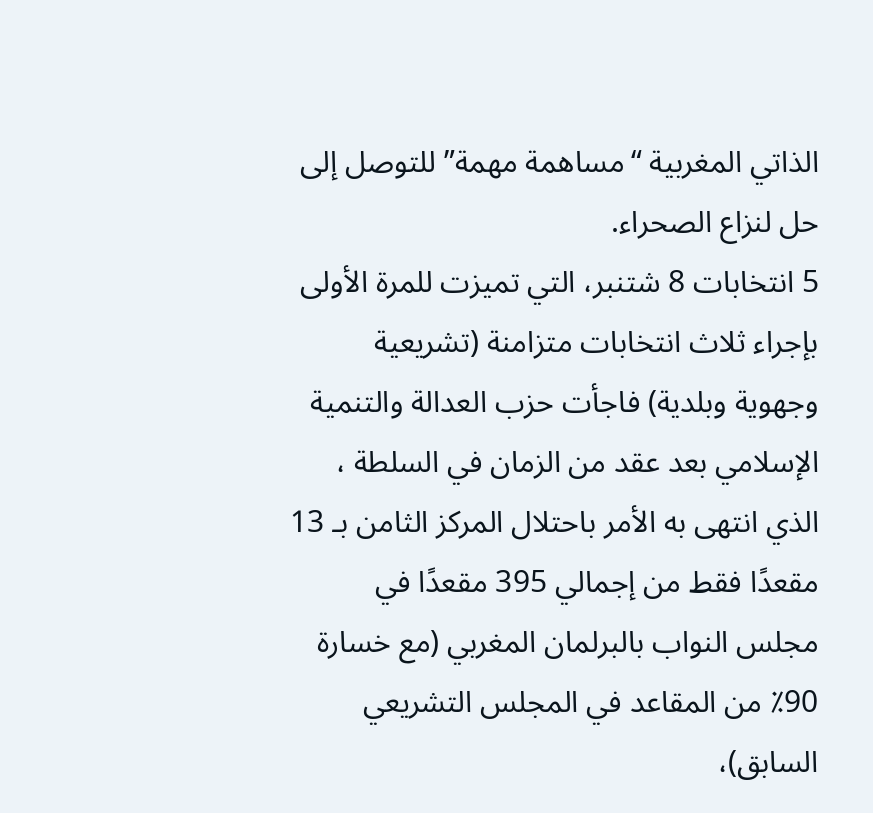الذاتي المغربية “مساهمة مهمة” للتوصل إلى حل لنزاع الصحراء.
5 انتخابات 8 شتنبر، التي تميزت للمرة الأولى بإجراء ثلاث انتخابات متزامنة (تشريعية وجهوية وبلدية) فاجأت حزب العدالة والتنمية الإسلامي بعد عقد من الزمان في السلطة ، الذي انتهى به الأمر باحتلال المركز الثامن بـ 13 مقعدًا فقط من إجمالي 395 مقعدًا في مجلس النواب بالبرلمان المغربي (مع خسارة 90٪ من المقاعد في المجلس التشريعي السابق)،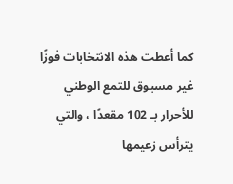كما أعطت هذه الانتخابات فوزًا غير مسبوق للتمع الوطني للأحرار بـ 102 مقعدًا ، والتي يترأس زعيمها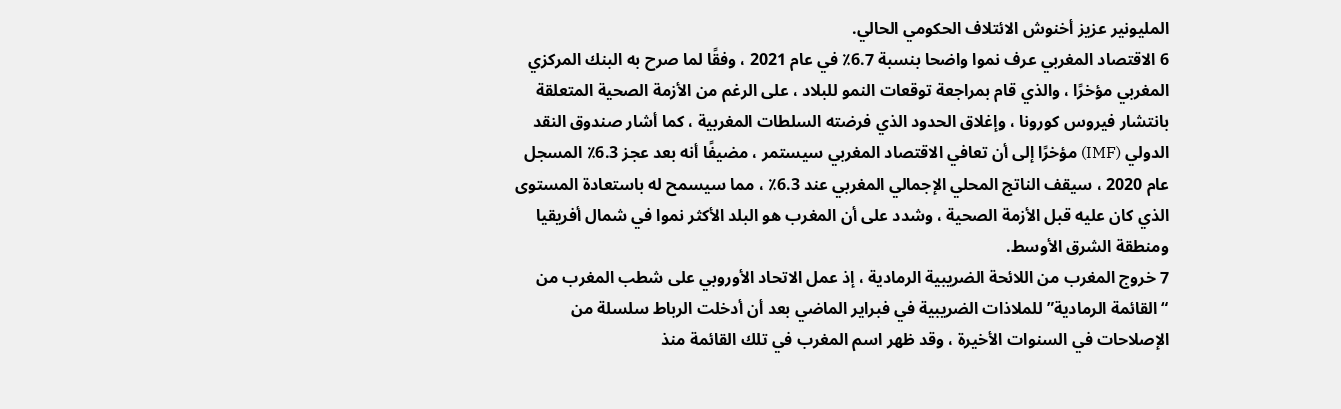المليونير عزيز أخنوش الائتلاف الحكومي الحالي.
6 الاقتصاد المغربي عرف نموا واضحا بنسبة 6.7٪ في عام 2021 ، وفقًا لما صرح به البنك المركزي المغربي مؤخرًا ، والذي قام بمراجعة توقعات النمو للبلاد ، على الرغم من الأزمة الصحية المتعلقة بانتشار فيروس كورونا ، وإغلاق الحدود الذي فرضته السلطات المغربية ، كما أشار صندوق النقد الدولي (IMF) مؤخرًا إلى أن تعافي الاقتصاد المغربي سيستمر ، مضيفًا أنه بعد عجز 6.3٪ المسجل عام 2020 ، سيقف الناتج المحلي الإجمالي المغربي عند 6.3٪ ، مما سيسمح له باستعادة المستوى الذي كان عليه قبل الأزمة الصحية ، وشدد على أن المغرب هو البلد الأكثر نموا في شمال أفريقيا ومنطقة الشرق الأوسط.
7 خروج المغرب من اللائحة الضريبية الرمادية ، إذ عمل الاتحاد الأوروبي على شطب المغرب من “القائمة الرمادية” للملاذات الضريبية في فبراير الماضي بعد أن أدخلت الرباط سلسلة من الإصلاحات في السنوات الأخيرة ، وقد ظهر اسم المغرب في تلك القائمة منذ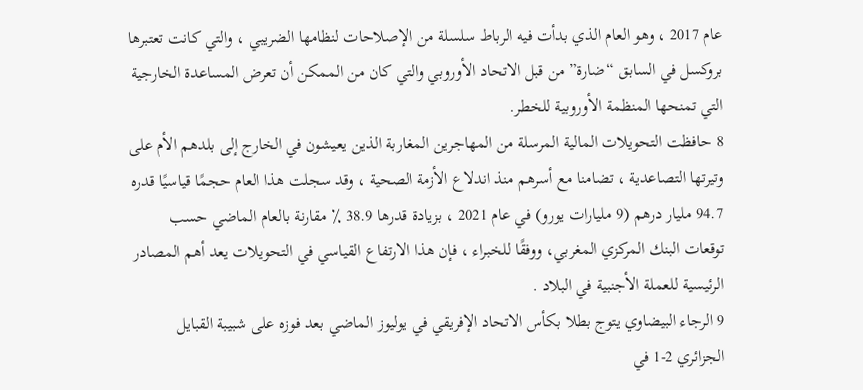عام 2017 ، وهو العام الذي بدأت فيه الرباط سلسلة من الإصلاحات لنظامها الضريبي ، والتي كانت تعتبرها بروكسل في السابق “ضارة” من قبل الاتحاد الأوروبي والتي كان من الممكن أن تعرض المساعدة الخارجية التي تمنحها المنظمة الأوروبية للخطر.
8 حافظت التحويلات المالية المرسلة من المهاجرين المغاربة الذين يعيشون في الخارج إلى بلدهم الأم على وتيرتها التصاعدية ، تضامنا مع أسرهم منذ اندلاع الأزمة الصحية ، وقد سجلت هذا العام حجمًا قياسيًا قدره 94.7 مليار درهم (9 مليارات يورو) في عام 2021 ، بزيادة قدرها 38.9 ٪ مقارنة بالعام الماضي حسب توقعات البنك المركزي المغربي، ووفقًا للخبراء ، فإن هذا الارتفاع القياسي في التحويلات يعد أهم المصادر الرئيسية للعملة الأجنبية في البلاد .
9 الرجاء البيضاوي يتوج بطلا بكأس الاتحاد الإفريقي في يوليوز الماضي بعد فوزه على شبيبة القبايل الجزائري 2-1 في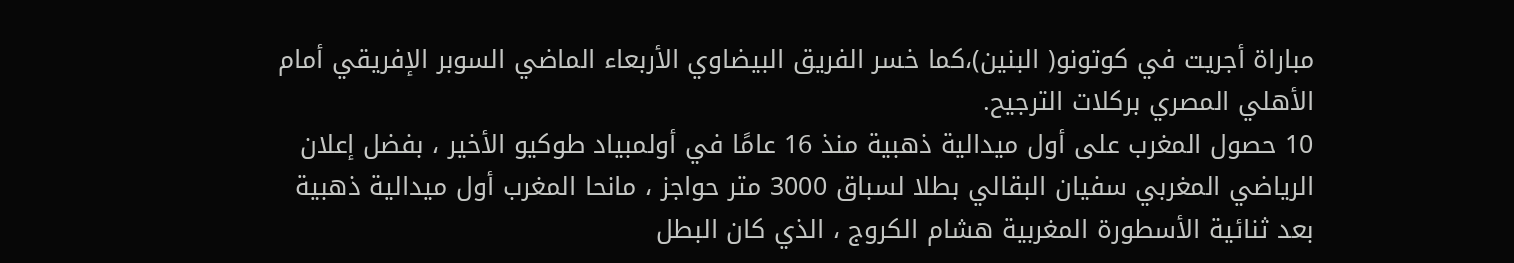مباراة أجريت في كوتونو( البنين)،كما خسر الفريق البيضاوي الأربعاء الماضي السوبر الإفريقي أمام الأهلي المصري بركلات الترجيح.
10 حصول المغرب على أول ميدالية ذهبية منذ 16 عامًا في أولمبياد طوكيو الأخير ، بفضل إعلان الرياضي المغربي سفيان البقالي بطلا لسباق 3000 متر حواجز ، مانحا المغرب أول ميدالية ذهبية بعد ثنائية الأسطورة المغربية هشام الكروج ، الذي كان البطل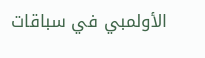الأولمبي في سباقات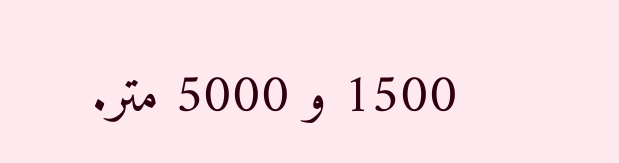1500 و 5000 متر.